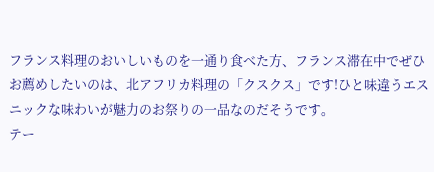フランス料理のおいしいものを一通り食べた方、フランス滞在中でぜひお薦めしたいのは、北アフリカ料理の「クスクス」です!ひと味違うエスニックな味わいが魅力のお祭りの一品なのだそうです。
テー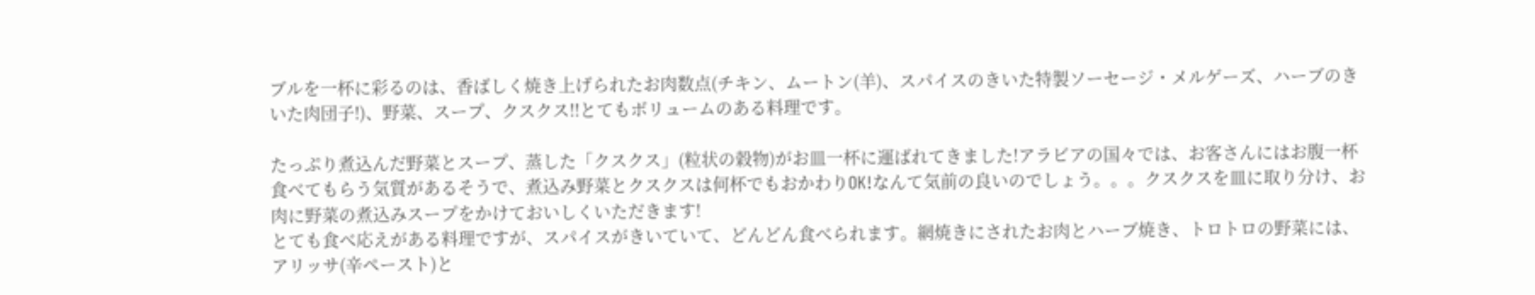ブルを一杯に彩るのは、香ばしく焼き上げられたお肉数点(チキン、ムートン(羊)、スパイスのきいた特製ソーセージ・メルゲーズ、ハーブのきいた肉団子!)、野菜、スープ、クスクス!!とてもボリュームのある料理です。

たっぷり煮込んだ野菜とスープ、蒸した「クスクス」(粒状の穀物)がお皿一杯に運ばれてきました!アラビアの国々では、お客さんにはお腹一杯食べてもらう気質があるそうで、煮込み野菜とクスクスは何杯でもおかわりOK!なんて気前の良いのでしょう。。。クスクスを皿に取り分け、お肉に野菜の煮込みスープをかけておいしくいただきます!
とても食べ応えがある料理ですが、スパイスがきいていて、どんどん食べられます。網焼きにされたお肉とハーブ焼き、トロトロの野菜には、アリッサ(辛ペースト)と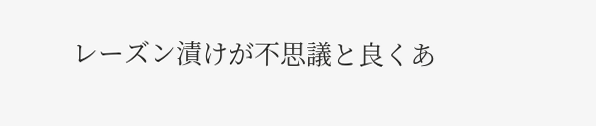レーズン漬けが不思議と良くあ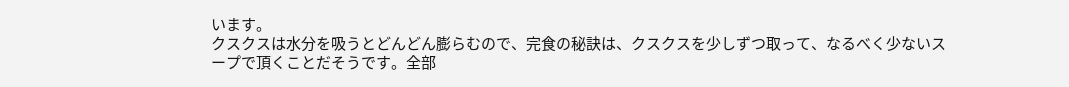います。
クスクスは水分を吸うとどんどん膨らむので、完食の秘訣は、クスクスを少しずつ取って、なるべく少ないスープで頂くことだそうです。全部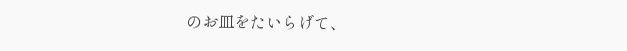のお皿をたいらげて、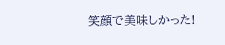笑顔で美味しかった!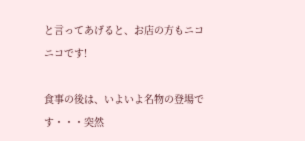と言ってあげると、お店の方もニコニコです!

食事の後は、いよいよ名物の登場です・・・突然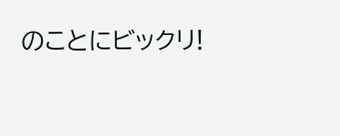のことにビックリ!